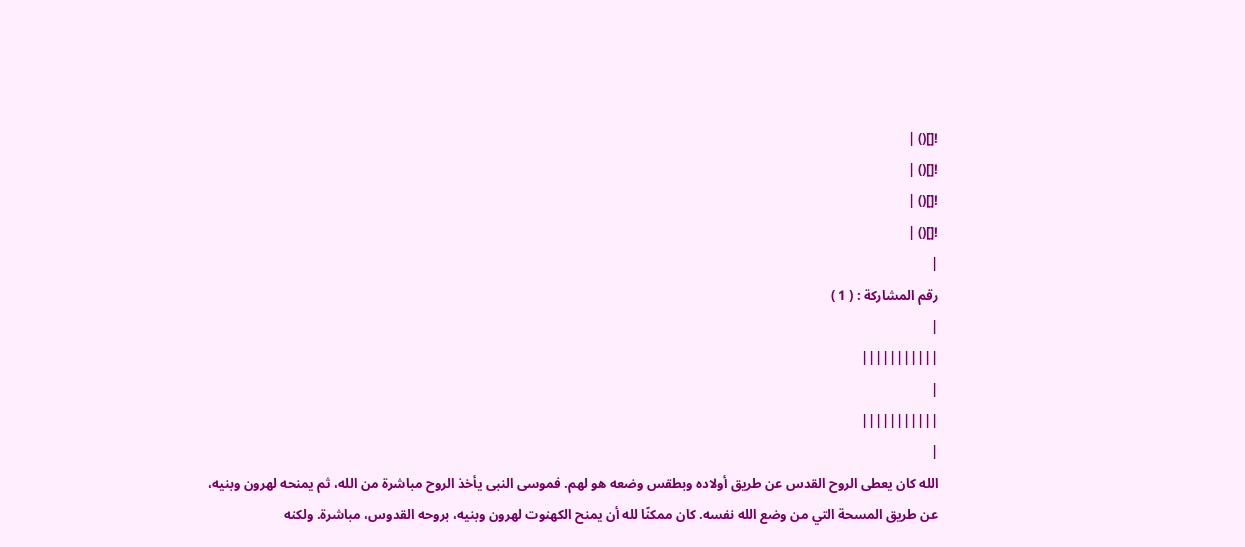![]() |
![]() |
![]() |
![]() |
|
رقم المشاركة : ( 1 )
|
|||||||||||
|
|||||||||||
|
الله كان يعطى الروح القدس عن طريق أولاده وبطقس وضعه هو لهم. فموسى النبى يأخذ الروح مباشرة من الله، ثم يمنحه لهرون وبنيه، عن طريق المسحة التي من وضع الله نفسه. كان ممكنًا لله أن يمنح الكهنوت لهرون وبنيه، بروحه القدوس، مباشرة. ولكنه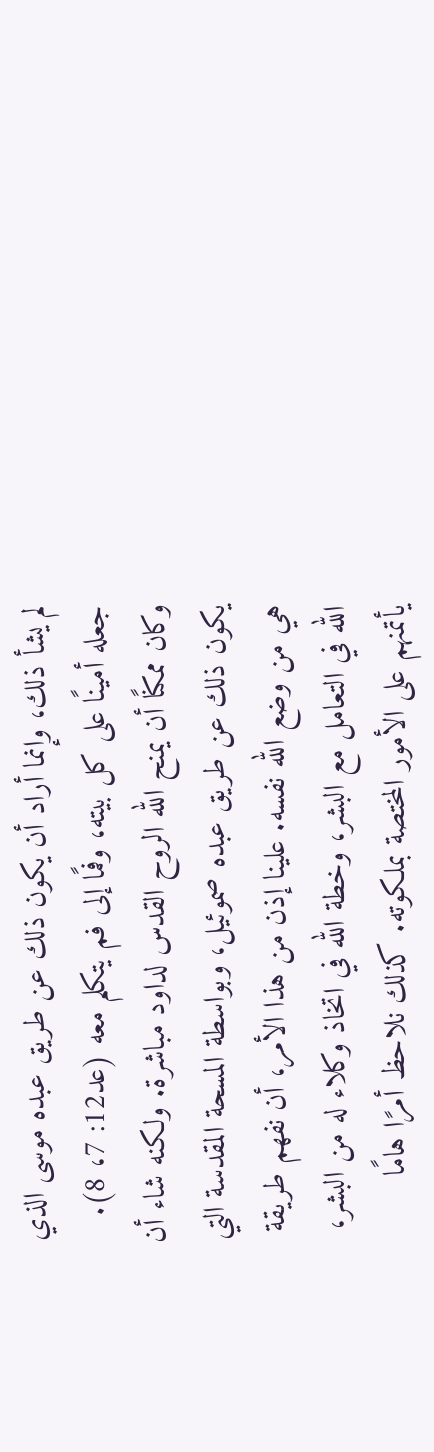لم يشأ ذلك، وإنما أراد أن يكون ذلك عن طريق عبده موسى الذي جعله أمينًا على كل بيته، وفمًا إلى فم يتكلم معه (عد12: 7، 8). وكان ممكنًا أن يمنح الله الروح القدس لداود مباشرة. ولكنه شاء أن يكون ذلك عن طريق عبده صموئيل، وبواسطة المسحة المقدسة التي هي من وضع الله نفسه. علينا إذن من هذا الأمر، أن نفهم طريقة الله في التعامل مع البشر، وخطة الله في اتخاذ وكلاء له من البشر، يأتمنهم على الأمور المختصة بملكوته. كذلك نلاحظ أمرًا هامًا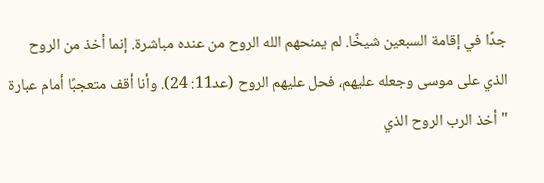جدًا في إقامة السبعين شيخًا. لم يمنحهم الله الروح من عنده مباشرة. إنما أخذ من الروح الذي على موسى وجعله عليهم، فحل عليهم الروح (عد11: 24). وأنا أقف متعجبًا أمام عبارة " أخذ الرب الروح الذي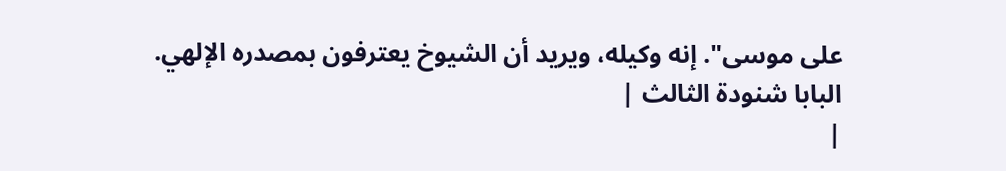على موسى". إنه وكيله، ويريد أن الشيوخ يعترفون بمصدره الإلهي. البابا شنودة الثالث |
|